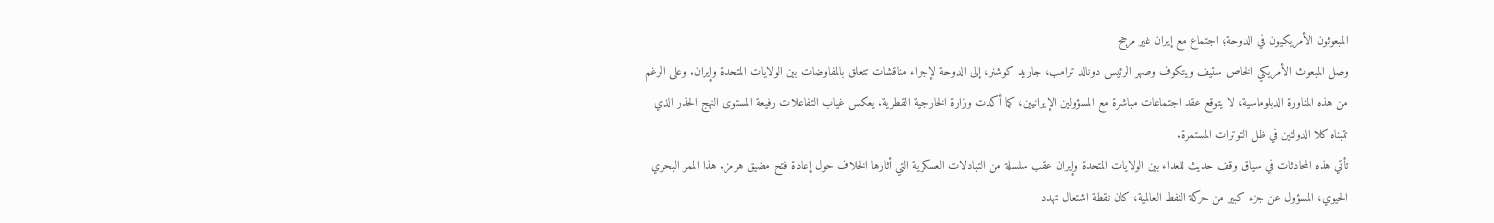المبعوثون الأمريكيون في الدوحة؛ اجتماع مع إيران غير مرجح
وصل المبعوث الأمريكي الخاص ستيف ويتكوف وصهر الرئيس دونالد ترامب، جاريد كوشنر، إلى الدوحة لإجراء مناقشات تتعلق بالمفاوضات بين الولايات المتحدة وإيران. وعلى الرغم من هذه المناورة الدبلوماسية، لا يتوقع عقد اجتماعات مباشرة مع المسؤولين الإيرانيين، كما أكدت وزارة الخارجية القطرية. يعكس غياب التفاعلات رفيعة المستوى النهج الحذر الذي تتبناه كلا الدولتين في ظل التوترات المستمرة.
تأتي هذه المحادثات في سياق وقف حديث للعداء بين الولايات المتحدة وإيران عقب سلسلة من التبادلات العسكرية التي أثارها الخلاف حول إعادة فتح مضيق هرمز. هذا الممر البحري الحيوي، المسؤول عن جزء كبير من حركة النفط العالمية، كان نقطة اشتعال تهدد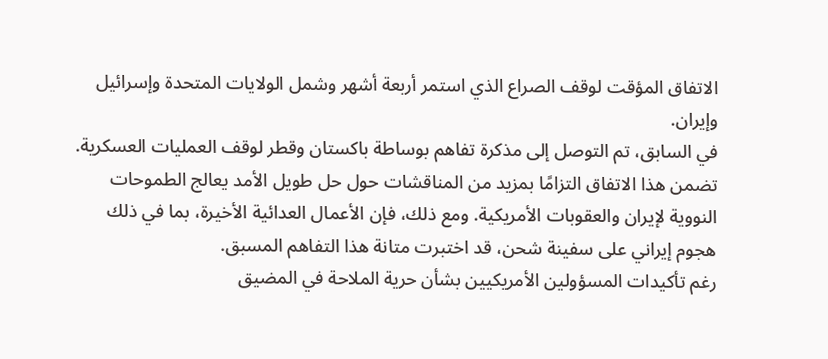الاتفاق المؤقت لوقف الصراع الذي استمر أربعة أشهر وشمل الولايات المتحدة وإسرائيل وإيران.
في السابق، تم التوصل إلى مذكرة تفاهم بوساطة باكستان وقطر لوقف العمليات العسكرية. تضمن هذا الاتفاق التزامًا بمزيد من المناقشات حول حل طويل الأمد يعالج الطموحات النووية لإيران والعقوبات الأمريكية. ومع ذلك، فإن الأعمال العدائية الأخيرة، بما في ذلك هجوم إيراني على سفينة شحن، قد اختبرت متانة هذا التفاهم المسبق.
رغم تأكيدات المسؤولين الأمريكيين بشأن حرية الملاحة في المضيق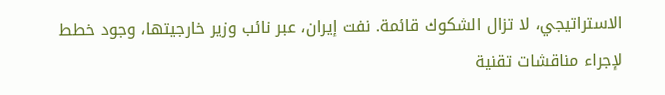الاستراتيجي، لا تزال الشكوك قائمة. نفت إيران، عبر نائب وزير خارجيتها، وجود خطط لإجراء مناقشات تقنية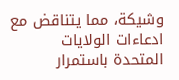وشيكة، مما يتناقض مع ادعاءات الولايات المتحدة باستمرار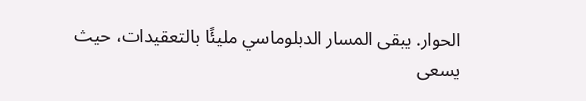الحوار. يبقى المسار الدبلوماسي مليئًا بالتعقيدات، حيث يسعى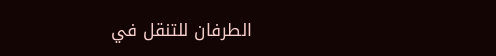الطرفان للتنقل في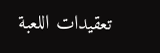تعقيدات اللعبة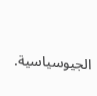الجيوسياسية.